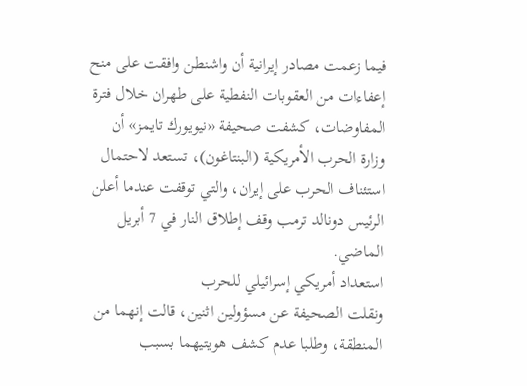فيما زعمت مصادر إيرانية أن واشنطن وافقت على منح إعفاءات من العقوبات النفطية على طهران خلال فترة المفاوضات، كشفت صحيفة «نيويورك تايمز» أن وزارة الحرب الأمريكية (البنتاغون)، تستعد لاحتمال استئناف الحرب على إيران، والتي توقفت عندما أعلن الرئيس دونالد ترمب وقف إطلاق النار في 7 أبريل الماضي.
استعداد أمريكي إسرائيلي للحرب
ونقلت الصحيفة عن مسؤولين اثنين، قالت إنهما من المنطقة، وطلبا عدم كشف هويتيهما بسبب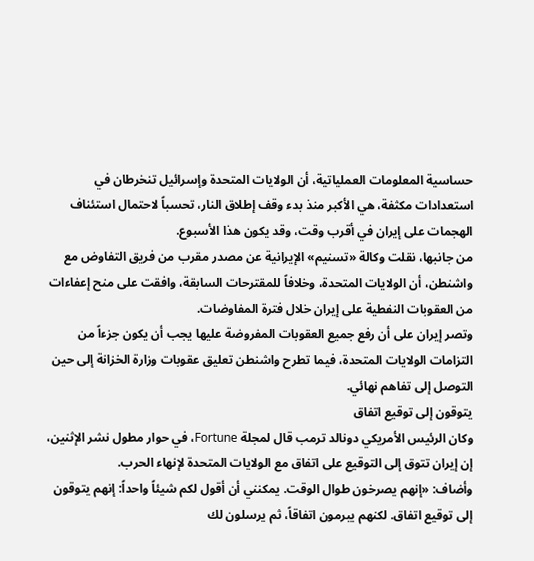حساسية المعلومات العملياتية، أن الولايات المتحدة وإسرائيل تنخرطان في استعدادات مكثفة، هي الأكبر منذ بدء وقف إطلاق النار، تحسباً لاحتمال استئناف الهجمات على إيران في أقرب وقت، وقد يكون هذا الأسبوع.
من جانبها، نقلت وكالة «تسنيم» الإيرانية عن مصدر مقرب من فريق التفاوض مع واشنطن، أن الولايات المتحدة، وخلافاً للمقترحات السابقة، وافقت على منح إعفاءات من العقوبات النفطية على إيران خلال فترة المفاوضات.
وتصر إيران على أن رفع جميع العقوبات المفروضة عليها يجب أن يكون جزءاً من التزامات الولايات المتحدة، فيما تطرح واشنطن تعليق عقوبات وزارة الخزانة إلى حين التوصل إلى تفاهم نهائي.
يتوقون إلى توقيع اتفاق
وكان الرئيس الأمريكي دونالد ترمب قال لمجلة Fortune، في حوار مطول نشر الإثنين، إن إيران تتوق إلى التوقيع على اتفاق مع الولايات المتحدة لإنهاء الحرب.
وأضاف: «إنهم يصرخون طوال الوقت. يمكنني أن أقول لكم شيئاً واحداً: إنهم يتوقون إلى توقيع اتفاق. لكنهم يبرمون اتفاقاً، ثم يرسلون لك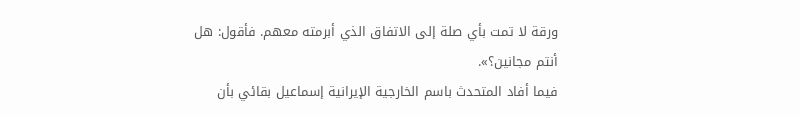ورقة لا تمت بأي صلة إلى الاتفاق الذي أبرمته معهم. فأقول: هل أنتم مجانين؟».
فيما أفاد المتحدث باسم الخارجية الإيرانية إسماعيل بقائي بأن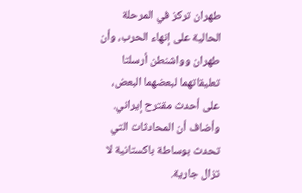طهران تركز في المرحلة الحالية على إنهاء الحرب، وأن طهران وواشنطن أرسلتا تعليقاتهما لبعضهما البعض، على أحدث مقترح إيراني. وأضاف أن المحادثات التي تحدث بوساطة باكستانية لا تزال جارية.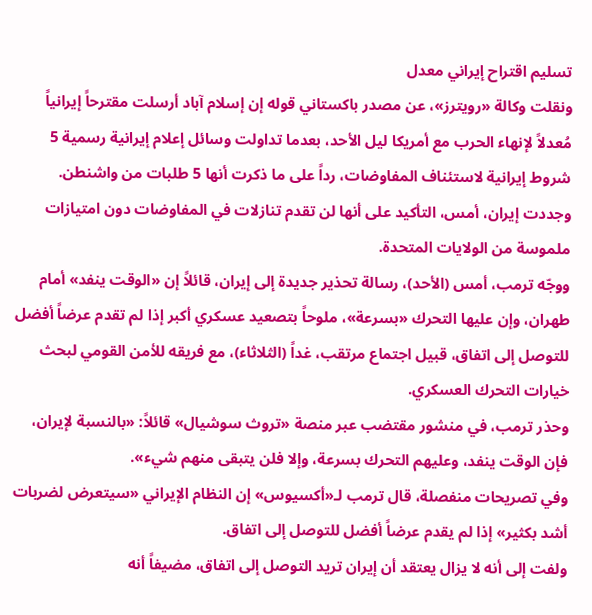تسليم اقتراح إيراني معدل
ونقلت وكالة «رويترز»، عن مصدر باكستاني قوله إن إسلام آباد أرسلت مقترحاً إيرانياً مُعدلاً لإنهاء الحرب مع أمريكا ليل الأحد، بعدما تداولت وسائل إعلام إيرانية رسمية 5 شروط إيرانية لاستئناف المفاوضات، رداً على ما ذكرت أنها 5 طلبات من واشنطن. وجددت إيران، أمس، التأكيد على أنها لن تقدم تنازلات في المفاوضات دون امتيازات ملموسة من الولايات المتحدة.
ووجّه ترمب، أمس (الأحد)، رسالة تحذير جديدة إلى إيران، قائلاً إن «الوقت ينفد» أمام طهران، وإن عليها التحرك «بسرعة»، ملوحاً بتصعيد عسكري أكبر إذا لم تقدم عرضاً أفضل للتوصل إلى اتفاق، قبيل اجتماع مرتقب، غداً (الثلاثاء)، مع فريقه للأمن القومي لبحث خيارات التحرك العسكري.
وحذر ترمب، في منشور مقتضب عبر منصة «تروث سوشيال» قائلاً: «بالنسبة لإيران، فإن الوقت ينفد، وعليهم التحرك بسرعة، وإلا فلن يتبقى منهم شيء».
وفي تصريحات منفصلة، قال ترمب لـ«أكسيوس» إن النظام الإيراني «سيتعرض لضربات أشد بكثير» إذا لم يقدم عرضاً أفضل للتوصل إلى اتفاق.
ولفت إلى أنه لا يزال يعتقد أن إيران تريد التوصل إلى اتفاق، مضيفاً أنه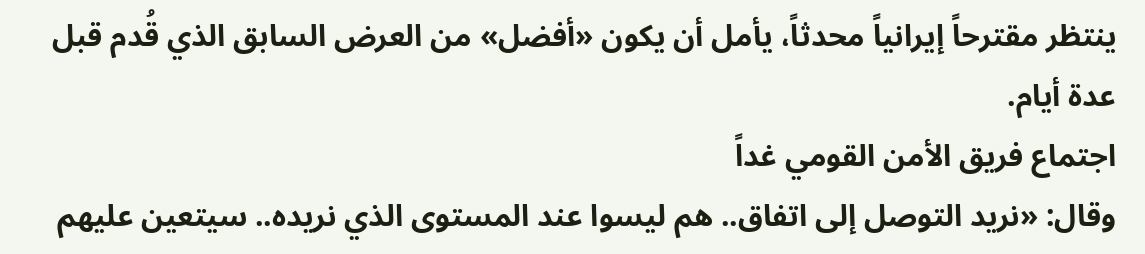ينتظر مقترحاً إيرانياً محدثاً، يأمل أن يكون «أفضل» من العرض السابق الذي قُدم قبل عدة أيام.
اجتماع فريق الأمن القومي غداً
وقال: «نريد التوصل إلى اتفاق.. هم ليسوا عند المستوى الذي نريده.. سيتعين عليهم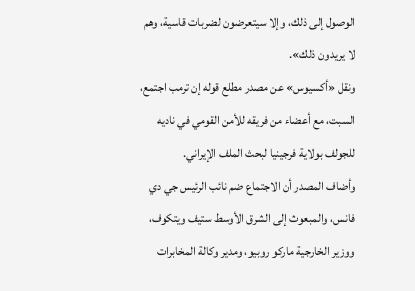الوصول إلى ذلك، وإلا سيتعرضون لضربات قاسية، وهم لا يريدون ذلك».
ونقل «أكسيوس» عن مصدر مطلع قوله إن ترمب اجتمع، السبت، مع أعضاء من فريقه للأمن القومي في ناديه للجولف بولاية فرجينيا لبحث الملف الإيراني.
وأضاف المصدر أن الاجتماع ضم نائب الرئيس جي دي فانس، والمبعوث إلى الشرق الأوسط ستيف ويتكوف، ووزير الخارجية ماركو روبيو، ومدير وكالة المخابرات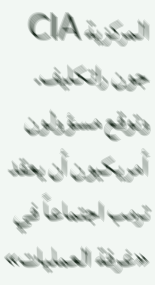المركزية CIA جون راتكليف.
وتوقع مسؤولون أمريكيون أن يعقد ترمب اجتماعاً في «غرفة العمليات»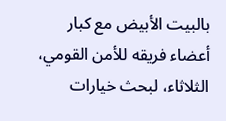بالبيت الأبيض مع كبار أعضاء فريقه للأمن القومي، الثلاثاء، لبحث خيارات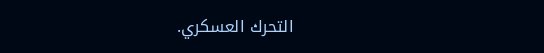التحرك العسكري.